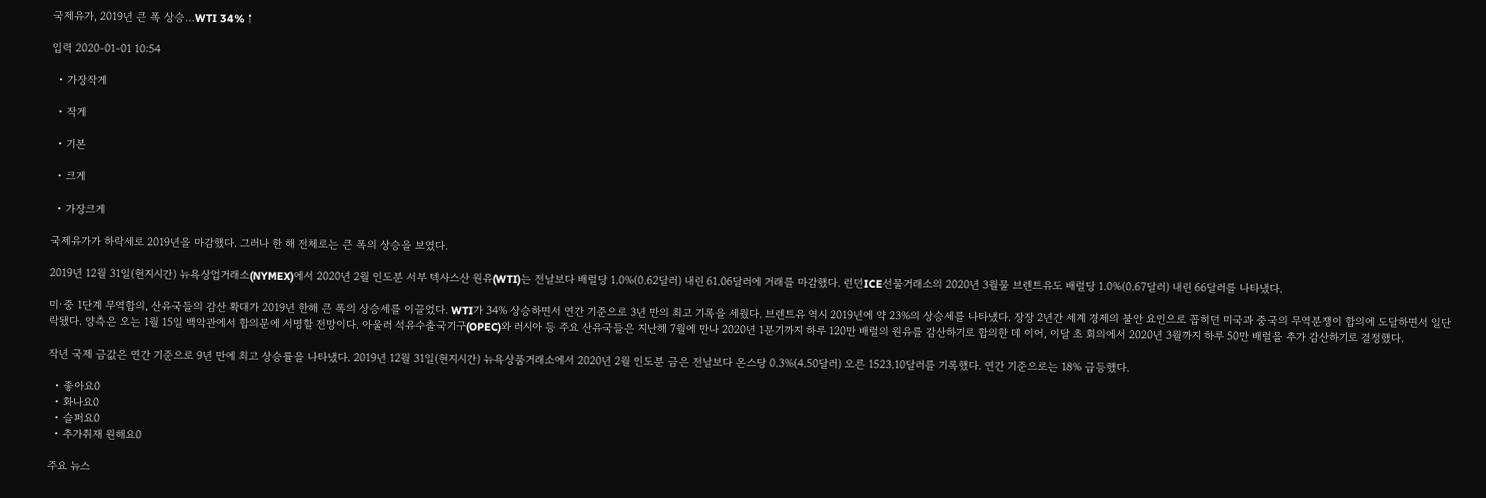국제유가, 2019년 큰 폭 상승…WTI 34%↑

입력 2020-01-01 10:54

  • 가장작게

  • 작게

  • 기본

  • 크게

  • 가장크게

국제유가가 하락세로 2019년을 마감했다. 그러나 한 해 전체로는 큰 폭의 상승을 보였다.

2019년 12월 31일(현지시간) 뉴욕상업거래소(NYMEX)에서 2020년 2월 인도분 서부 텍사스산 원유(WTI)는 전날보다 배럴당 1.0%(0.62달러) 내린 61.06달러에 거래를 마감했다. 런던ICE선물거래소의 2020년 3월물 브렌트유도 배럴당 1.0%(0.67달러) 내린 66달러를 나타냈다.

미·중 1단계 무역합의, 산유국들의 감산 확대가 2019년 한해 큰 폭의 상승세를 이끌었다. WTI가 34% 상승하면서 연간 기준으로 3년 만의 최고 기록을 세웠다. 브렌트유 역시 2019년에 약 23%의 상승세를 나타냈다. 장장 2년간 세계 경제의 불안 요인으로 꼽히던 미국과 중국의 무역분쟁이 합의에 도달하면서 일단락됐다. 양측은 오는 1월 15일 백악관에서 합의문에 서명할 전망이다. 아울러 석유수출국기구(OPEC)와 러시아 등 주요 산유국들은 지난해 7월에 만나 2020년 1분기까지 하루 120만 배럴의 원유를 감산하기로 합의한 데 이어, 이달 초 회의에서 2020년 3월까지 하루 50만 배럴을 추가 감산하기로 결정했다.

작년 국제 금값은 연간 기준으로 9년 만에 최고 상승률을 나타냈다. 2019년 12월 31일(현지시간) 뉴욕상품거래소에서 2020년 2월 인도분 금은 전날보다 온스당 0.3%(4.50달러) 오른 1523.10달러를 기록했다. 연간 기준으로는 18% 급등했다.

  • 좋아요0
  • 화나요0
  • 슬퍼요0
  • 추가취재 원해요0

주요 뉴스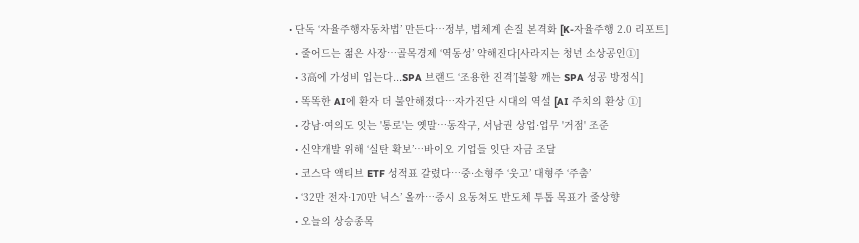• 단독 ‘자율주행자동차법’ 만든다…정부, 법체계 손질 본격화 [K-자율주행 2.0 리포트]
  • 줄어드는 젊은 사장…골목경제 ‘역동성’ 약해진다[사라지는 청년 소상공인①]
  • 3高에 가성비 입는다...SPA 브랜드 ‘조용한 진격’[불황 깨는 SPA 성공 방정식]
  • 똑똑한 AI에 환자 더 불안해졌다…자가진단 시대의 역설 [AI 주치의 환상 ①]
  • 강남·여의도 잇는 '통로'는 옛말⋯동작구, 서남권 상업·업무 '거점' 조준
  • 신약개발 위해 ‘실탄 확보’…바이오 기업들 잇단 자금 조달
  • 코스닥 액티브 ETF 성적표 갈렸다…중·소형주 ‘웃고’ 대형주 ‘주춤’
  • ‘32만 전자·170만 닉스’ 올까…증시 요동쳐도 반도체 투톱 목표가 줄상향
  • 오늘의 상승종목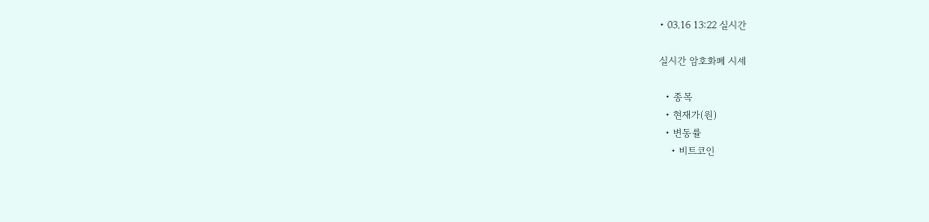• 03.16 13:22 실시간

실시간 암호화폐 시세

  • 종목
  • 현재가(원)
  • 변동률
    • 비트코인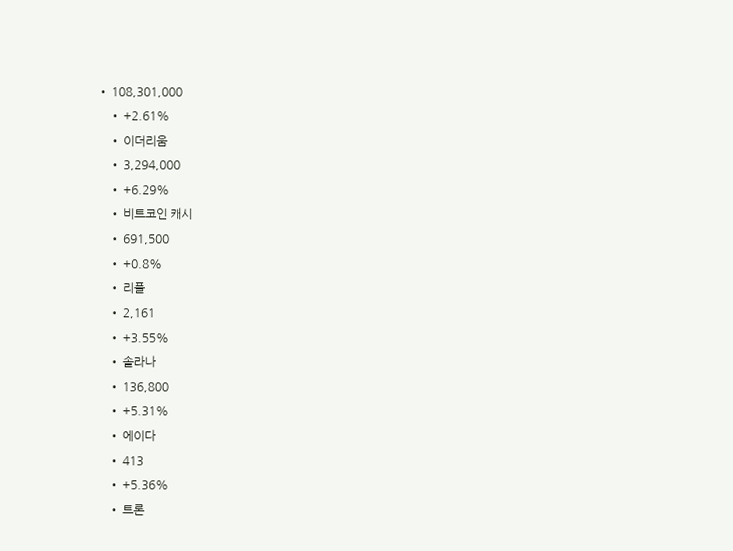• 108,301,000
    • +2.61%
    • 이더리움
    • 3,294,000
    • +6.29%
    • 비트코인 캐시
    • 691,500
    • +0.8%
    • 리플
    • 2,161
    • +3.55%
    • 솔라나
    • 136,800
    • +5.31%
    • 에이다
    • 413
    • +5.36%
    • 트론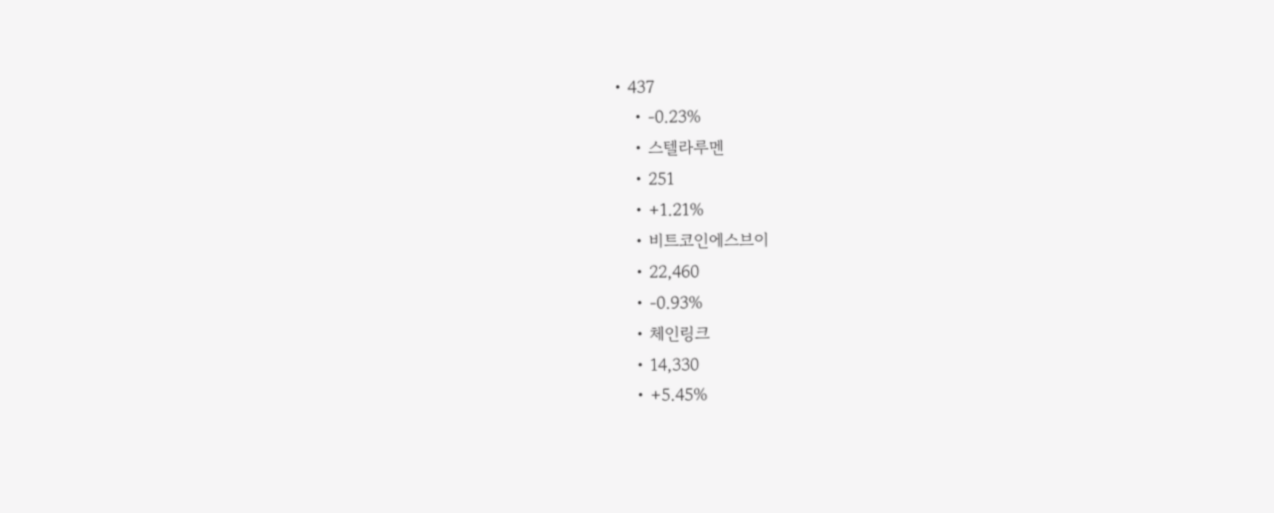• 437
    • -0.23%
    • 스텔라루멘
    • 251
    • +1.21%
    • 비트코인에스브이
    • 22,460
    • -0.93%
    • 체인링크
    • 14,330
    • +5.45%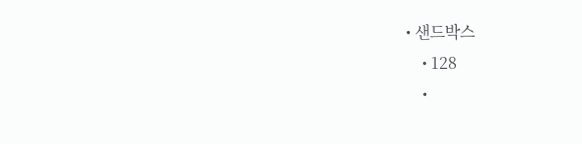• 샌드박스
    • 128
    •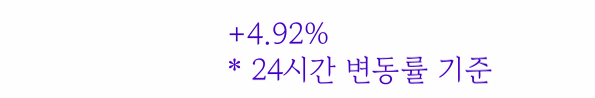+4.92%
* 24시간 변동률 기준